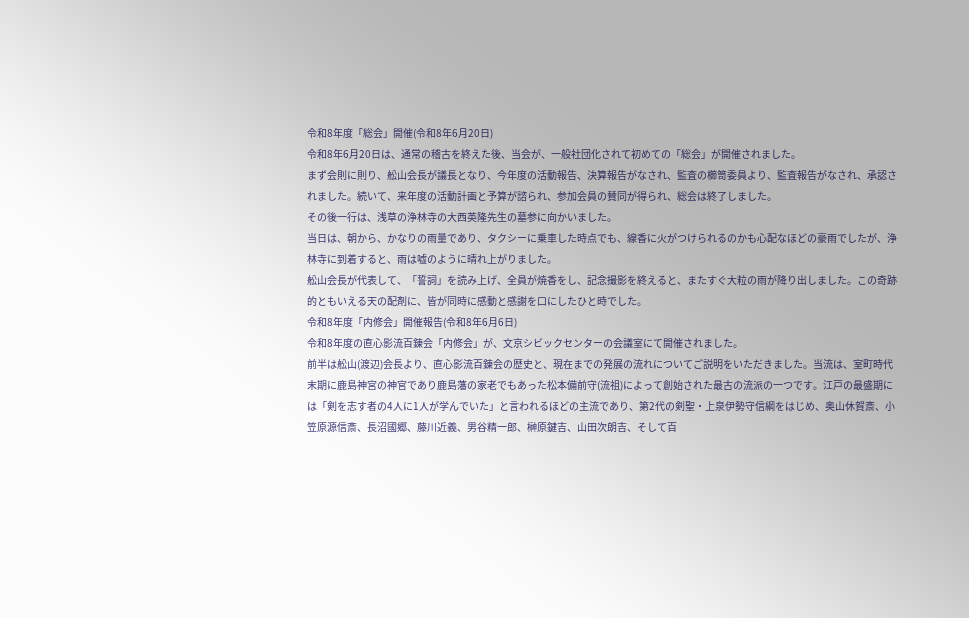令和8年度「総会」開催(令和8年6月20日)
令和8年6月20日は、通常の稽古を終えた後、当会が、一般社団化されて初めての「総会」が開催されました。
まず会則に則り、舩山会長が議長となり、今年度の活動報告、決算報告がなされ、監査の櫛笥委員より、監査報告がなされ、承認されました。続いて、来年度の活動計画と予算が諮られ、参加会員の賛同が得られ、総会は終了しました。
その後一行は、浅草の浄林寺の大西英隆先生の墓参に向かいました。
当日は、朝から、かなりの雨量であり、タクシーに乗車した時点でも、線香に火がつけられるのかも心配なほどの豪雨でしたが、浄林寺に到着すると、雨は嘘のように晴れ上がりました。
舩山会長が代表して、「誓詞」を読み上げ、全員が焼香をし、記念撮影を終えると、またすぐ大粒の雨が降り出しました。この奇跡的ともいえる天の配剤に、皆が同時に感動と感謝を口にしたひと時でした。
令和8年度「内修会」開催報告(令和8年6月6日)
令和8年度の直心影流百錬会「内修会」が、文京シビックセンターの会議室にて開催されました。
前半は舩山(渡辺)会長より、直心影流百錬会の歴史と、現在までの発展の流れについてご説明をいただきました。当流は、室町時代末期に鹿島神宮の神官であり鹿島藩の家老でもあった松本備前守(流祖)によって創始された最古の流派の一つです。江戸の最盛期には「剣を志す者の4人に1人が学んでいた」と言われるほどの主流であり、第2代の剣聖・上泉伊勢守信綱をはじめ、奥山休賀斎、小笠原源信斎、長沼國郷、藤川近義、男谷精一郎、榊原鍵吉、山田次朗吉、そして百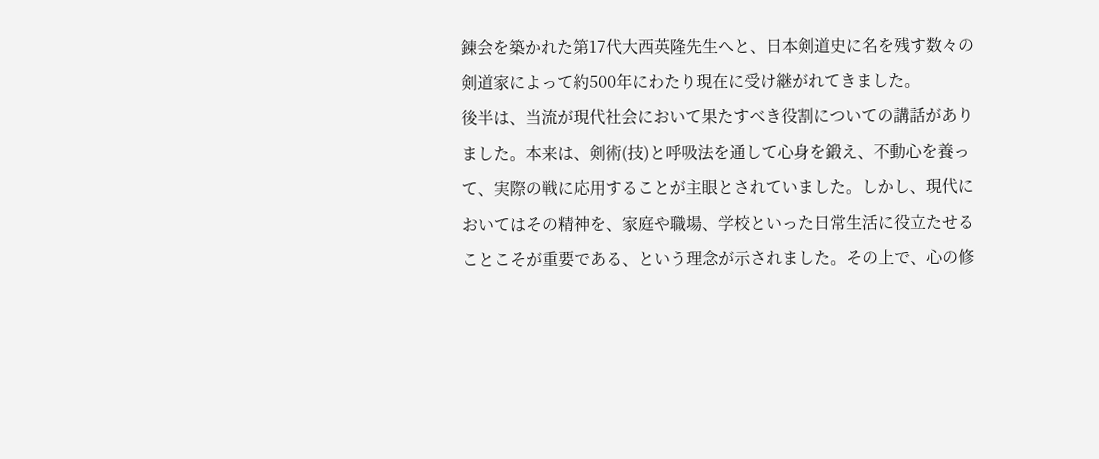錬会を築かれた第17代大西英隆先生へと、日本剣道史に名を残す数々の剣道家によって約500年にわたり現在に受け継がれてきました。
後半は、当流が現代社会において果たすべき役割についての講話がありました。本来は、剣術(技)と呼吸法を通して心身を鍛え、不動心を養って、実際の戦に応用することが主眼とされていました。しかし、現代においてはその精神を、家庭や職場、学校といった日常生活に役立たせることこそが重要である、という理念が示されました。その上で、心の修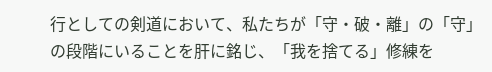行としての剣道において、私たちが「守・破・離」の「守」の段階にいることを肝に銘じ、「我を捨てる」修練を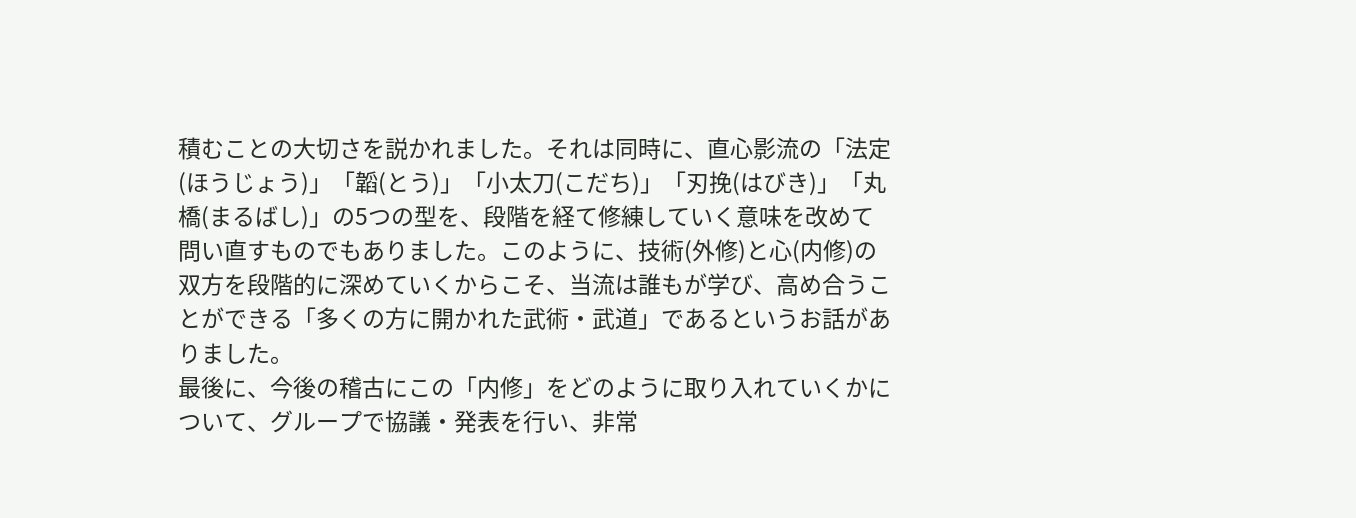積むことの大切さを説かれました。それは同時に、直心影流の「法定(ほうじょう)」「韜(とう)」「小太刀(こだち)」「刃挽(はびき)」「丸橋(まるばし)」の5つの型を、段階を経て修練していく意味を改めて問い直すものでもありました。このように、技術(外修)と心(内修)の双方を段階的に深めていくからこそ、当流は誰もが学び、高め合うことができる「多くの方に開かれた武術・武道」であるというお話がありました。
最後に、今後の稽古にこの「内修」をどのように取り入れていくかについて、グループで協議・発表を行い、非常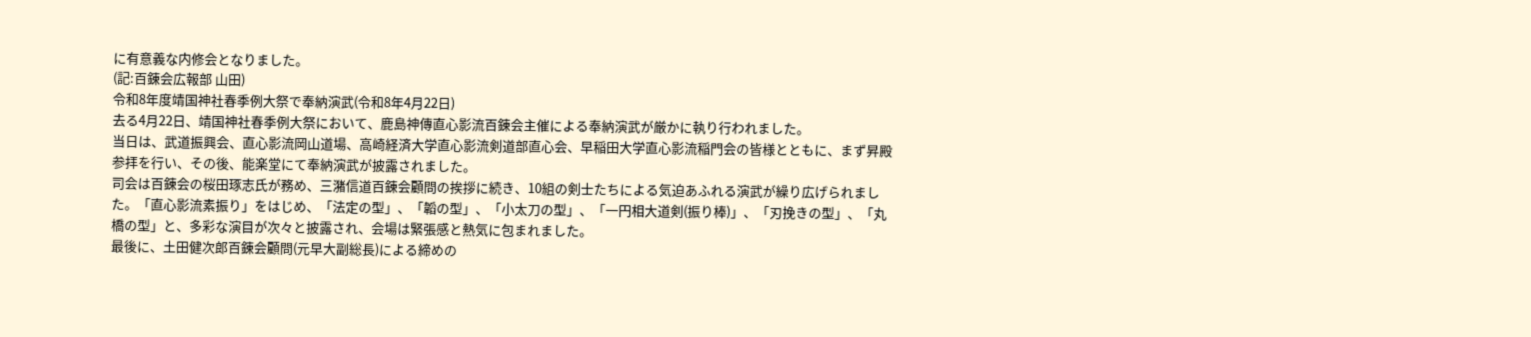に有意義な内修会となりました。
(記:百錬会広報部 山田)
令和8年度靖国神社春季例大祭で奉納演武(令和8年4月22日)
去る4月22日、靖国神社春季例大祭において、鹿島神傳直心影流百錬会主催による奉納演武が厳かに執り行われました。
当日は、武道振興会、直心影流岡山道場、高崎経済大学直心影流剣道部直心会、早稲田大学直心影流稲門会の皆様とともに、まず昇殿参拝を行い、その後、能楽堂にて奉納演武が披露されました。
司会は百錬会の桜田琢志氏が務め、三潴信道百錬会顧問の挨拶に続き、10組の剣士たちによる気迫あふれる演武が繰り広げられました。「直心影流素振り」をはじめ、「法定の型」、「韜の型」、「小太刀の型」、「一円相大道剣(振り棒)」、「刃挽きの型」、「丸橋の型」と、多彩な演目が次々と披露され、会場は緊張感と熱気に包まれました。
最後に、土田健次郎百錬会顧問(元早大副総長)による締めの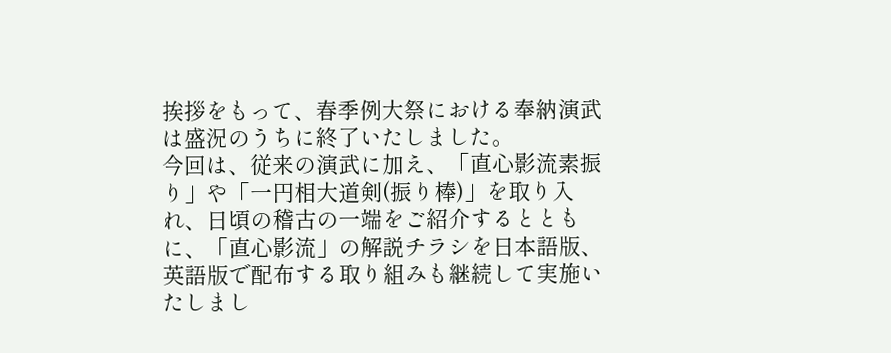挨拶をもって、春季例大祭における奉納演武は盛況のうちに終了いたしました。
今回は、従来の演武に加え、「直心影流素振り」や「一円相大道剣(振り棒)」を取り入れ、日頃の稽古の一端をご紹介するとともに、「直心影流」の解説チラシを日本語版、英語版で配布する取り組みも継続して実施いたしまし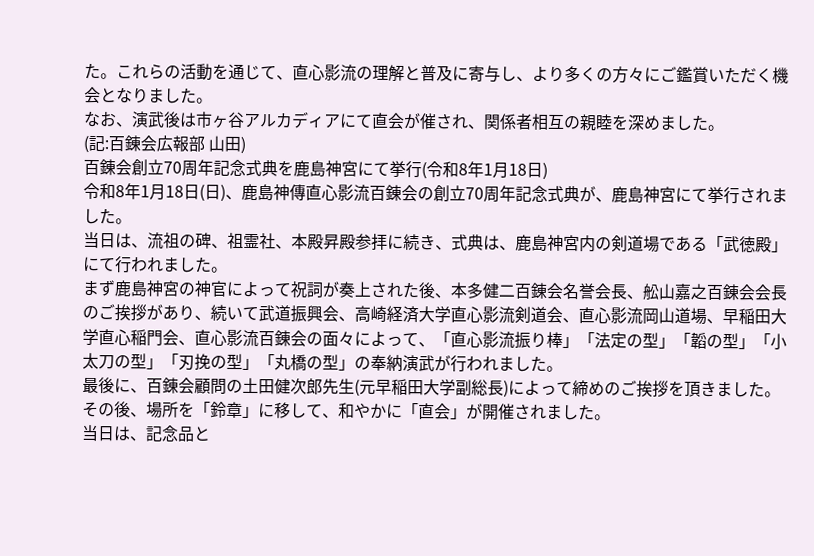た。これらの活動を通じて、直心影流の理解と普及に寄与し、より多くの方々にご鑑賞いただく機会となりました。
なお、演武後は市ヶ谷アルカディアにて直会が催され、関係者相互の親睦を深めました。
(記:百錬会広報部 山田)
百錬会創立70周年記念式典を鹿島神宮にて挙行(令和8年1月18日)
令和8年1月18日(日)、鹿島神傳直心影流百錬会の創立70周年記念式典が、鹿島神宮にて挙行されました。
当日は、流祖の碑、祖霊社、本殿昇殿参拝に続き、式典は、鹿島神宮内の剣道場である「武徳殿」にて行われました。
まず鹿島神宮の神官によって祝詞が奏上された後、本多健二百錬会名誉会長、舩山嘉之百錬会会長のご挨拶があり、続いて武道振興会、高崎経済大学直心影流剣道会、直心影流岡山道場、早稲田大学直心稲門会、直心影流百錬会の面々によって、「直心影流振り棒」「法定の型」「韜の型」「小太刀の型」「刃挽の型」「丸橋の型」の奉納演武が行われました。
最後に、百錬会顧問の土田健次郎先生(元早稲田大学副総長)によって締めのご挨拶を頂きました。
その後、場所を「鈴章」に移して、和やかに「直会」が開催されました。
当日は、記念品と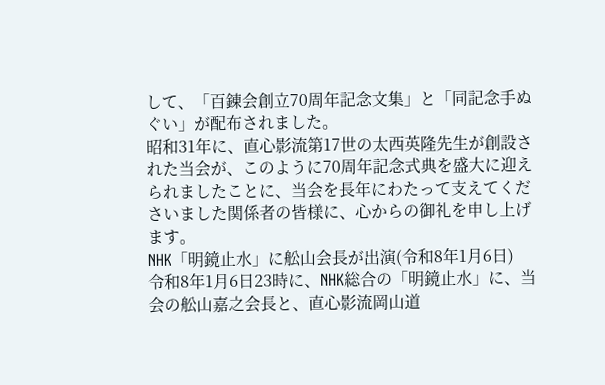して、「百錬会創立70周年記念文集」と「同記念手ぬぐい」が配布されました。
昭和31年に、直心影流第17世の太西英隆先生が創設された当会が、このように70周年記念式典を盛大に迎えられましたことに、当会を長年にわたって支えてくださいました関係者の皆様に、心からの御礼を申し上げます。
NHK「明鏡止水」に舩山会長が出演(令和8年1月6日)
令和8年1月6日23時に、NHK総合の「明鏡止水」に、当会の舩山嘉之会長と、直心影流岡山道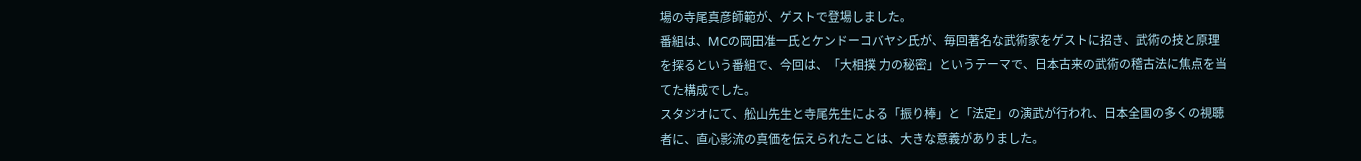場の寺尾真彦師範が、ゲストで登場しました。
番組は、MCの岡田准一氏とケンドーコバヤシ氏が、毎回著名な武術家をゲストに招き、武術の技と原理を探るという番組で、今回は、「大相撲 力の秘密」というテーマで、日本古来の武術の稽古法に焦点を当てた構成でした。
スタジオにて、舩山先生と寺尾先生による「振り棒」と「法定」の演武が行われ、日本全国の多くの視聴者に、直心影流の真価を伝えられたことは、大きな意義がありました。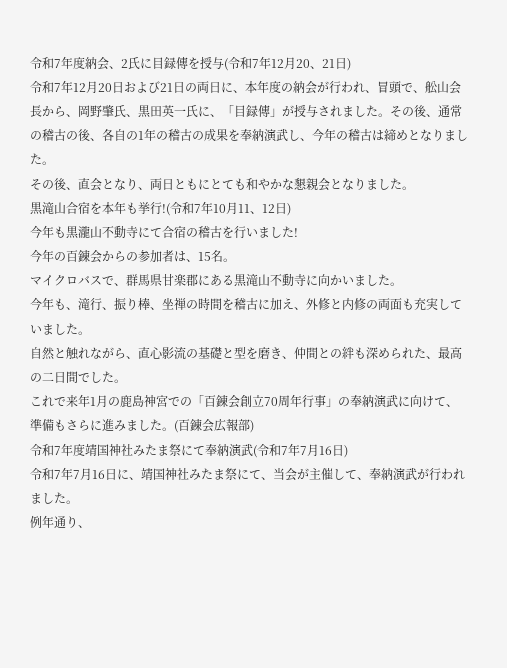令和7年度納会、2氏に目録傳を授与(令和7年12月20、21日)
令和7年12月20日および21日の両日に、本年度の納会が行われ、冒頭で、舩山会長から、岡野肇氏、黒田英一氏に、「目録傳」が授与されました。その後、通常の稽古の後、各自の1年の稽古の成果を奉納演武し、今年の稽古は締めとなりました。
その後、直会となり、両日ともにとても和やかな懇親会となりました。
黒滝山合宿を本年も挙行!(令和7年10月11、12日)
今年も黒瀧山不動寺にて合宿の稽古を行いました!
今年の百錬会からの参加者は、15名。
マイクロバスで、群馬県甘楽郡にある黒滝山不動寺に向かいました。
今年も、滝行、振り棒、坐禅の時間を稽古に加え、外修と内修の両面も充実していました。
自然と触れながら、直心影流の基礎と型を磨き、仲間との絆も深められた、最高の二日間でした。
これで来年1月の鹿島神宮での「百錬会創立70周年行事」の奉納演武に向けて、準備もさらに進みました。(百錬会広報部)
令和7年度靖国神社みたま祭にて奉納演武(令和7年7月16日)
令和7年7月16日に、靖国神社みたま祭にて、当会が主催して、奉納演武が行われました。
例年通り、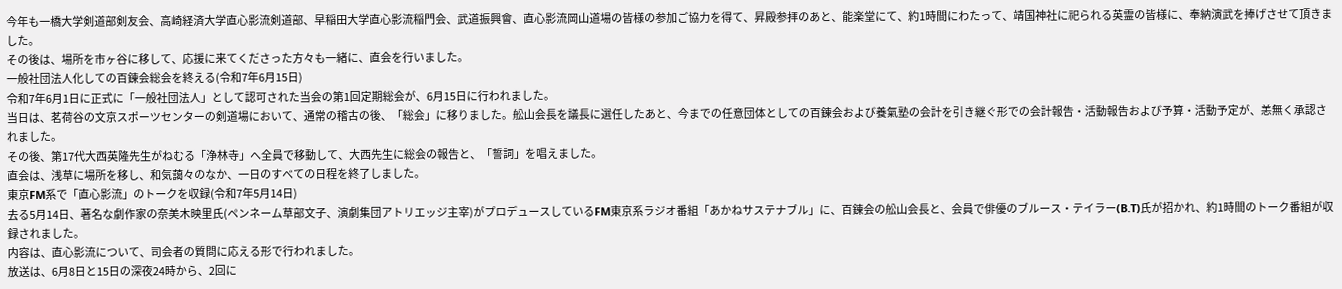今年も一橋大学剣道部剣友会、高崎経済大学直心影流剣道部、早稲田大学直心影流稲門会、武道振興會、直心影流岡山道場の皆様の参加ご協力を得て、昇殿参拝のあと、能楽堂にて、約1時間にわたって、靖国神社に祀られる英霊の皆様に、奉納演武を捧げさせて頂きました。
その後は、場所を市ヶ谷に移して、応援に来てくださった方々も一緒に、直会を行いました。
一般社団法人化しての百錬会総会を終える(令和7年6月15日)
令和7年6月1日に正式に「一般社団法人」として認可された当会の第1回定期総会が、6月15日に行われました。
当日は、茗荷谷の文京スポーツセンターの剣道場において、通常の稽古の後、「総会」に移りました。舩山会長を議長に選任したあと、今までの任意団体としての百錬会および養氣塾の会計を引き継ぐ形での会計報告・活動報告および予算・活動予定が、恙無く承認されました。
その後、第17代大西英隆先生がねむる「浄林寺」へ全員で移動して、大西先生に総会の報告と、「誓詞」を唱えました。
直会は、浅草に場所を移し、和気藹々のなか、一日のすべての日程を終了しました。
東京FM系で「直心影流」のトークを収録(令和7年5月14日)
去る5月14日、著名な劇作家の奈美木映里氏(ペンネーム草部文子、演劇集団アトリエッジ主宰)がプロデュースしているFM東京系ラジオ番組「あかねサステナブル」に、百錬会の舩山会長と、会員で俳優のブルース・テイラー(B.T)氏が招かれ、約1時間のトーク番組が収録されました。
内容は、直心影流について、司会者の質問に応える形で行われました。
放送は、6月8日と15日の深夜24時から、2回に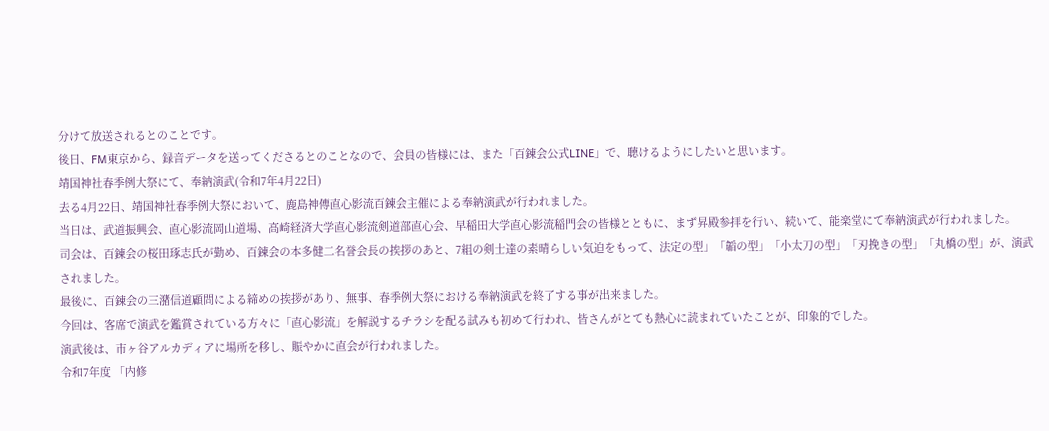分けて放送されるとのことです。
後日、FM東京から、録音データを送ってくださるとのことなので、会員の皆様には、また「百錬会公式LINE」で、聴けるようにしたいと思います。
靖国神社春季例大祭にて、奉納演武(令和7年4月22日)
去る4月22日、靖国神社春季例大祭において、鹿島神傳直心影流百錬会主催による奉納演武が行われました。
当日は、武道振興会、直心影流岡山道場、高崎経済大学直心影流剣道部直心会、早稲田大学直心影流稲門会の皆様とともに、まず昇殿参拝を行い、続いて、能楽堂にて奉納演武が行われました。
司会は、百錬会の桜田琢志氏が勤め、百錬会の本多健二名誉会長の挨拶のあと、7組の剣士達の素晴らしい気迫をもって、法定の型」「韜の型」「小太刀の型」「刃挽きの型」「丸橋の型」が、演武されました。
最後に、百錬会の三潴信道顧問による締めの挨拶があり、無事、春季例大祭における奉納演武を終了する事が出来ました。
今回は、客席で演武を鑑賞されている方々に「直心影流」を解説するチラシを配る試みも初めて行われ、皆さんがとても熱心に読まれていたことが、印象的でした。
演武後は、市ヶ谷アルカディアに場所を移し、賑やかに直会が行われました。
令和7年度 「内修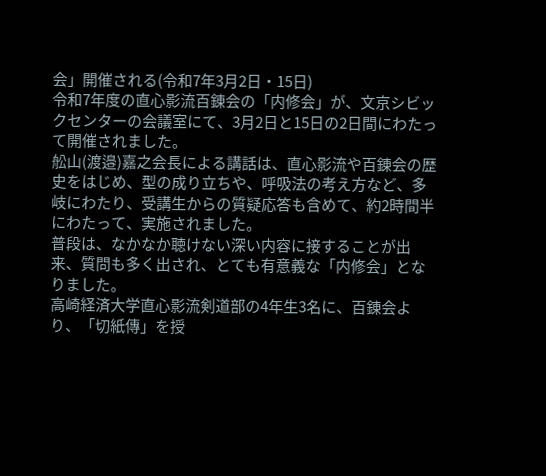会」開催される(令和7年3月2日・15日)
令和7年度の直心影流百錬会の「内修会」が、文京シビックセンターの会議室にて、3月2日と15日の2日間にわたって開催されました。
舩山(渡邉)嘉之会長による講話は、直心影流や百錬会の歴史をはじめ、型の成り立ちや、呼吸法の考え方など、多岐にわたり、受講生からの質疑応答も含めて、約2時間半にわたって、実施されました。
普段は、なかなか聴けない深い内容に接することが出来、質問も多く出され、とても有意義な「内修会」となりました。
高崎経済大学直心影流剣道部の4年生3名に、百錬会より、「切紙傳」を授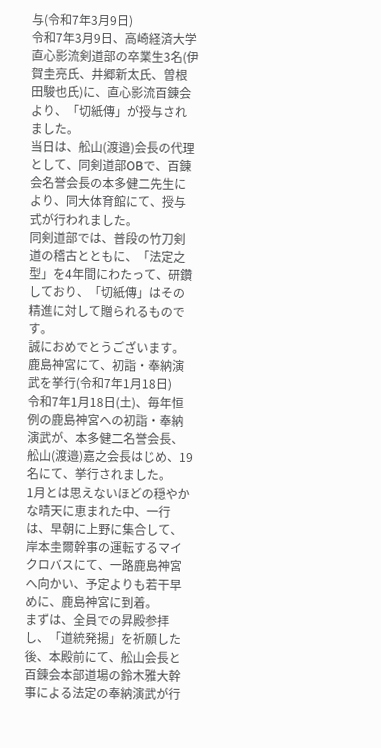与(令和7年3月9日)
令和7年3月9日、高崎経済大学直心影流剣道部の卒業生3名(伊賀圭亮氏、井郷新太氏、曽根田駿也氏)に、直心影流百錬会より、「切紙傳」が授与されました。
当日は、舩山(渡邉)会長の代理として、同剣道部OBで、百錬会名誉会長の本多健二先生により、同大体育館にて、授与式が行われました。
同剣道部では、普段の竹刀剣道の稽古とともに、「法定之型」を4年間にわたって、研鑽しており、「切紙傳」はその精進に対して贈られるものです。
誠におめでとうございます。
鹿島神宮にて、初詣・奉納演武を挙行(令和7年1月18日)
令和7年1月18日(土)、毎年恒例の鹿島神宮への初詣・奉納演武が、本多健二名誉会長、舩山(渡邉)嘉之会長はじめ、19名にて、挙行されました。
1月とは思えないほどの穏やかな晴天に恵まれた中、一行は、早朝に上野に集合して、岸本圭爾幹事の運転するマイクロバスにて、一路鹿島神宮へ向かい、予定よりも若干早めに、鹿島神宮に到着。
まずは、全員での昇殿参拝し、「道統発揚」を祈願した後、本殿前にて、舩山会長と百錬会本部道場の鈴木雅大幹事による法定の奉納演武が行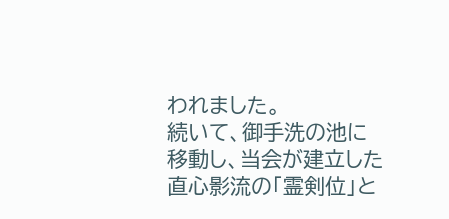われました。
続いて、御手洗の池に移動し、当会が建立した直心影流の「霊剣位」と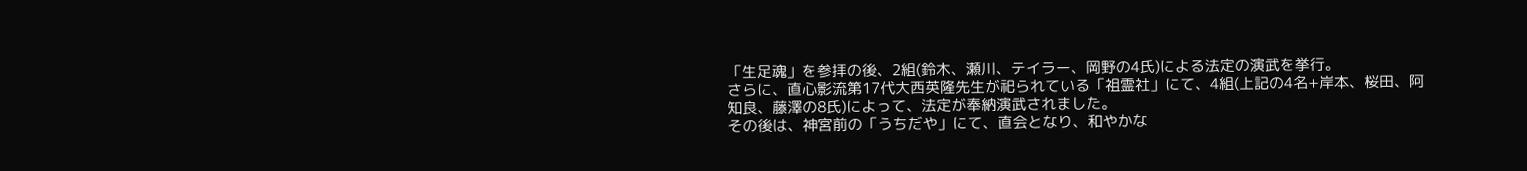「生足魂」を参拝の後、2組(鈴木、瀬川、テイラー、岡野の4氏)による法定の演武を挙行。
さらに、直心影流第17代大西英隆先生が祀られている「祖霊社」にて、4組(上記の4名+岸本、桜田、阿知良、藤澤の8氏)によって、法定が奉納演武されました。
その後は、神宮前の「うちだや」にて、直会となり、和やかな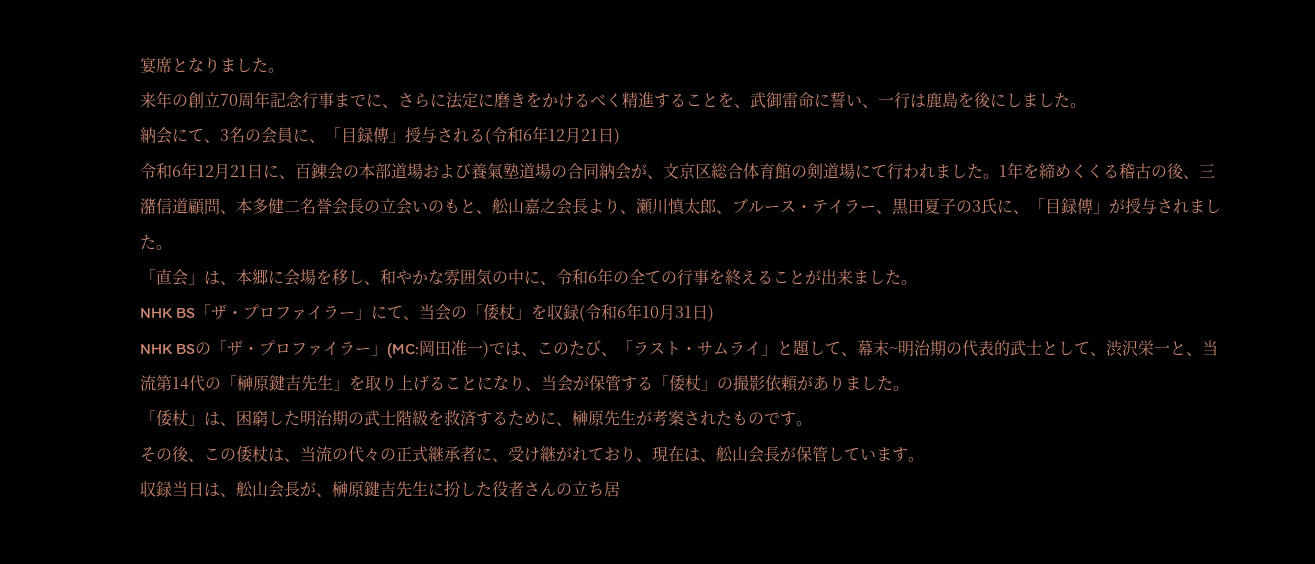宴席となりました。
来年の創立70周年記念行事までに、さらに法定に磨きをかけるべく精進することを、武御雷命に誓い、一行は鹿島を後にしました。
納会にて、3名の会員に、「目録傳」授与される(令和6年12月21日)
令和6年12月21日に、百錬会の本部道場および養氣塾道場の合同納会が、文京区総合体育館の剣道場にて行われました。1年を締めくくる稽古の後、三潴信道顧問、本多健二名誉会長の立会いのもと、舩山嘉之会長より、瀬川慎太郎、ブルース・テイラー、黒田夏子の3氏に、「目録傳」が授与されました。
「直会」は、本郷に会場を移し、和やかな雰囲気の中に、令和6年の全ての行事を終えることが出来ました。
NHK BS「ザ・プロファイラー」にて、当会の「倭杖」を収録(令和6年10月31日)
NHK BSの「ザ・プロファイラー」(MC:岡田准一)では、このたび、「ラスト・サムライ」と題して、幕末~明治期の代表的武士として、渋沢栄一と、当流第14代の「榊原鍵吉先生」を取り上げることになり、当会が保管する「倭杖」の撮影依頼がありました。
「倭杖」は、困窮した明治期の武士階級を救済するために、榊原先生が考案されたものです。
その後、この倭杖は、当流の代々の正式継承者に、受け継がれており、現在は、舩山会長が保管しています。
収録当日は、舩山会長が、榊原鍵吉先生に扮した役者さんの立ち居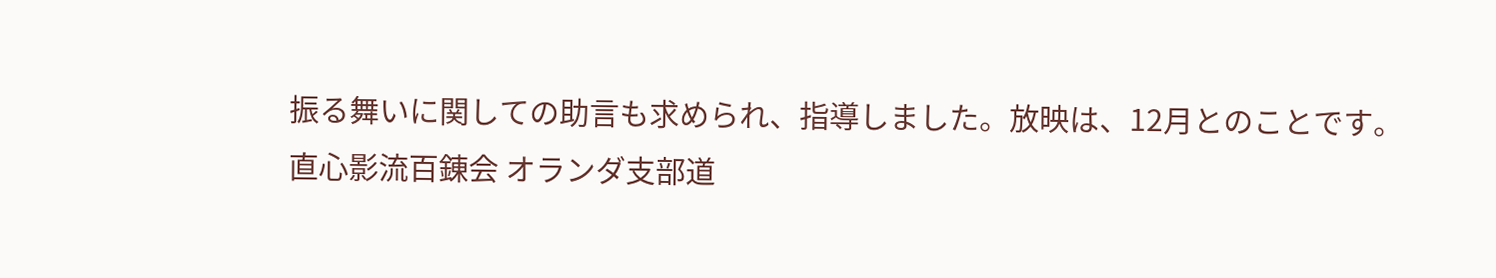振る舞いに関しての助言も求められ、指導しました。放映は、12月とのことです。
直心影流百錬会 オランダ支部道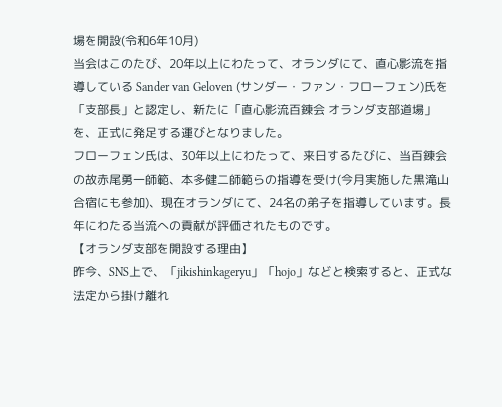場を開設(令和6年10月)
当会はこのたび、20年以上にわたって、オランダにて、直心影流を指導している Sander van Geloven (サンダー・ファン・フローフェン)氏を「支部長」と認定し、新たに「直心影流百錬会 オランダ支部道場」を、正式に発足する運びとなりました。
フローフェン氏は、30年以上にわたって、来日するたびに、当百錬会の故赤尾勇一師範、本多健二師範らの指導を受け(今月実施した黒滝山合宿にも参加)、現在オランダにて、24名の弟子を指導しています。長年にわたる当流への貢献が評価されたものです。
【オランダ支部を開設する理由】
昨今、SNS上で、「jikishinkageryu」「hojo」などと検索すると、正式な法定から掛け離れ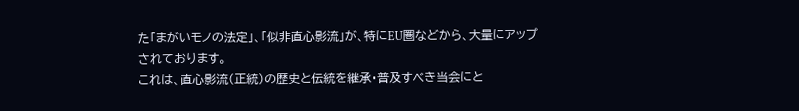た「まがいモノの法定」、「似非直心影流」が、特にEU圏などから、大量にアップされております。
これは、直心影流(正統)の歴史と伝統を継承・普及すべき当会にと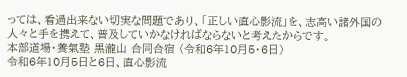っては、看過出来ない切実な問題であり、「正しい直心影流」を、志高い諸外国の人々と手を携えて、普及していかなければならないと考えたからです。
本部道場・養氣塾 黒瀧山 合同合宿 (令和6年10月5・6日)
令和6年10月5日と6日、直心影流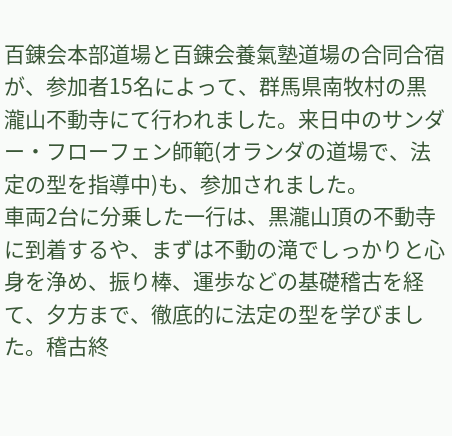百錬会本部道場と百錬会養氣塾道場の合同合宿が、参加者15名によって、群馬県南牧村の黒瀧山不動寺にて行われました。来日中のサンダー・フローフェン師範(オランダの道場で、法定の型を指導中)も、参加されました。
車両2台に分乗した一行は、黒瀧山頂の不動寺に到着するや、まずは不動の滝でしっかりと心身を浄め、振り棒、運歩などの基礎稽古を経て、夕方まで、徹底的に法定の型を学びました。稽古終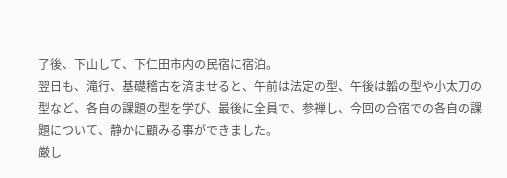了後、下山して、下仁田市内の民宿に宿泊。
翌日も、滝行、基礎稽古を済ませると、午前は法定の型、午後は韜の型や小太刀の型など、各自の課題の型を学び、最後に全員で、参禅し、今回の合宿での各自の課題について、静かに顧みる事ができました。
厳し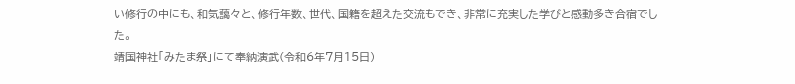い修行の中にも、和気藹々と、修行年数、世代、国籍を超えた交流もでき、非常に充実した学びと感動多き合宿でした。
靖国神社「みたま祭」にて奉納演武(令和6年7月15日)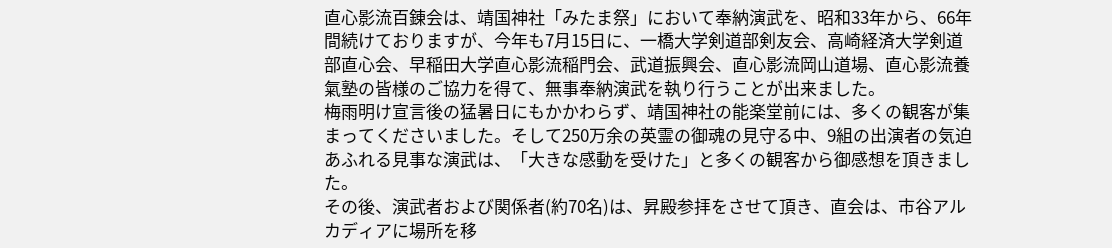直心影流百錬会は、靖国神社「みたま祭」において奉納演武を、昭和33年から、66年間続けておりますが、今年も7月15日に、一橋大学剣道部剣友会、高崎経済大学剣道部直心会、早稲田大学直心影流稲門会、武道振興会、直心影流岡山道場、直心影流養氣塾の皆様のご協力を得て、無事奉納演武を執り行うことが出来ました。
梅雨明け宣言後の猛暑日にもかかわらず、靖国神社の能楽堂前には、多くの観客が集まってくださいました。そして250万余の英霊の御魂の見守る中、9組の出演者の気迫あふれる見事な演武は、「大きな感動を受けた」と多くの観客から御感想を頂きました。
その後、演武者および関係者(約70名)は、昇殿参拝をさせて頂き、直会は、市谷アルカディアに場所を移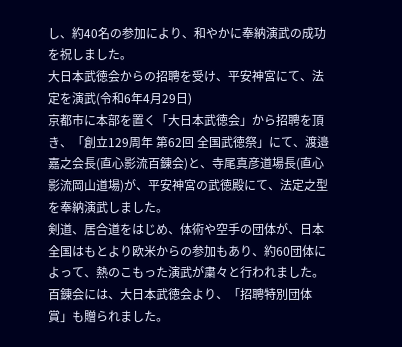し、約40名の参加により、和やかに奉納演武の成功を祝しました。
大日本武徳会からの招聘を受け、平安神宮にて、法定を演武(令和6年4月29日)
京都市に本部を置く「大日本武徳会」から招聘を頂き、「創立129周年 第62回 全国武徳祭」にて、渡邉嘉之会長(直心影流百錬会)と、寺尾真彦道場長(直心影流岡山道場)が、平安神宮の武徳殿にて、法定之型を奉納演武しました。
剣道、居合道をはじめ、体術や空手の団体が、日本全国はもとより欧米からの参加もあり、約60団体によって、熱のこもった演武が粛々と行われました。
百錬会には、大日本武徳会より、「招聘特別団体賞」も贈られました。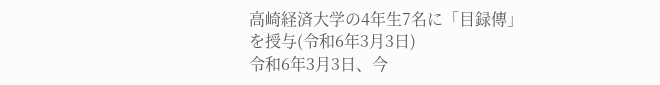高崎経済大学の4年生7名に「目録傳」を授与(令和6年3月3日)
令和6年3月3日、今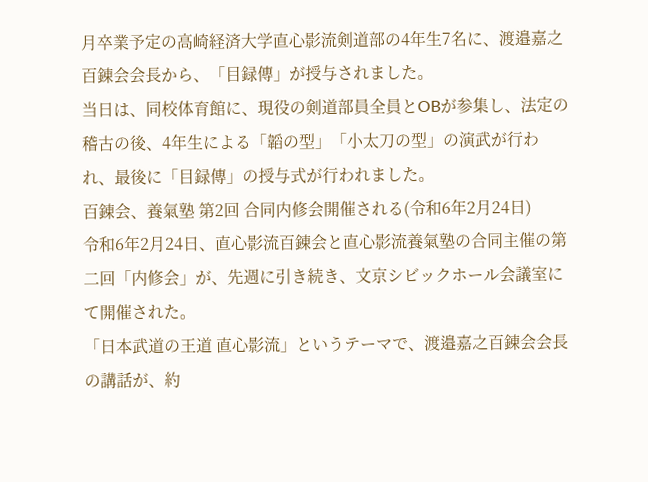月卒業予定の高崎経済大学直心影流剣道部の4年生7名に、渡邉嘉之百錬会会長から、「目録傳」が授与されました。
当日は、同校体育館に、現役の剣道部員全員とOBが参集し、法定の稽古の後、4年生による「韜の型」「小太刀の型」の演武が行われ、最後に「目録傳」の授与式が行われました。
百錬会、養氣塾 第2回 合同内修会開催される(令和6年2月24日)
令和6年2月24日、直心影流百錬会と直心影流養氣塾の合同主催の第二回「内修会」が、先週に引き続き、文京シビックホール会議室にて開催された。
「日本武道の王道 直心影流」というテーマで、渡邉嘉之百錬会会長の講話が、約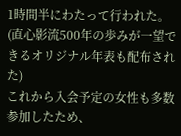1時間半にわたって行われた。(直心影流500年の歩みが一望できるオリジナル年表も配布された)
これから入会予定の女性も多数参加したため、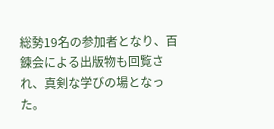総勢19名の参加者となり、百鍊会による出版物も回覧され、真剣な学びの場となった。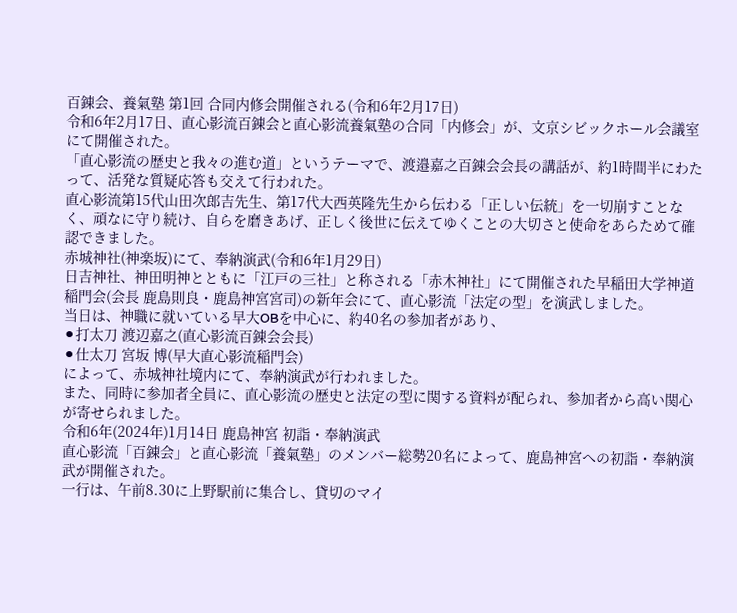百錬会、養氣塾 第1回 合同内修会開催される(令和6年2月17日)
令和6年2月17日、直心影流百錬会と直心影流養氣塾の合同「内修会」が、文京シビックホール会議室にて開催された。
「直心影流の歴史と我々の進む道」というテーマで、渡邉嘉之百錬会会長の講話が、約1時間半にわたって、活発な質疑応答も交えて行われた。
直心影流第15代山田次郎吉先生、第17代大西英隆先生から伝わる「正しい伝統」を一切崩すことなく、頑なに守り続け、自らを磨きあげ、正しく後世に伝えてゆくことの大切さと使命をあらためて確認できました。
赤城神社(神楽坂)にて、奉納演武(令和6年1月29日)
日吉神社、神田明神とともに「江戸の三社」と称される「赤木神社」にて開催された早稲田大学神道稲門会(会長 鹿島則良・鹿島神宮宮司)の新年会にて、直心影流「法定の型」を演武しました。
当日は、神職に就いている早大OBを中心に、約40名の参加者があり、
⚫打太刀 渡辺嘉之(直心影流百錬会会長)
⚫仕太刀 宮坂 博(早大直心影流稲門会)
によって、赤城神社境内にて、奉納演武が行われました。
また、同時に参加者全員に、直心影流の歴史と法定の型に関する資料が配られ、参加者から高い関心が寄せられました。
令和6年(2024年)1月14日 鹿島神宮 初詣・奉納演武
直心影流「百錬会」と直心影流「養氣塾」のメンバー総勢20名によって、鹿島神宮への初詣・奉納演武が開催された。
一行は、午前8.30に上野駅前に集合し、貸切のマイ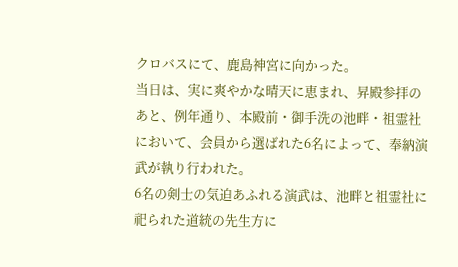クロバスにて、鹿島神宮に向かった。
当日は、実に爽やかな晴天に恵まれ、昇殿参拝のあと、例年通り、本殿前・御手洗の池畔・祖霊社において、会員から選ばれた6名によって、奉納演武が執り行われた。
6名の剣士の気迫あふれる演武は、池畔と祖霊社に祀られた道統の先生方に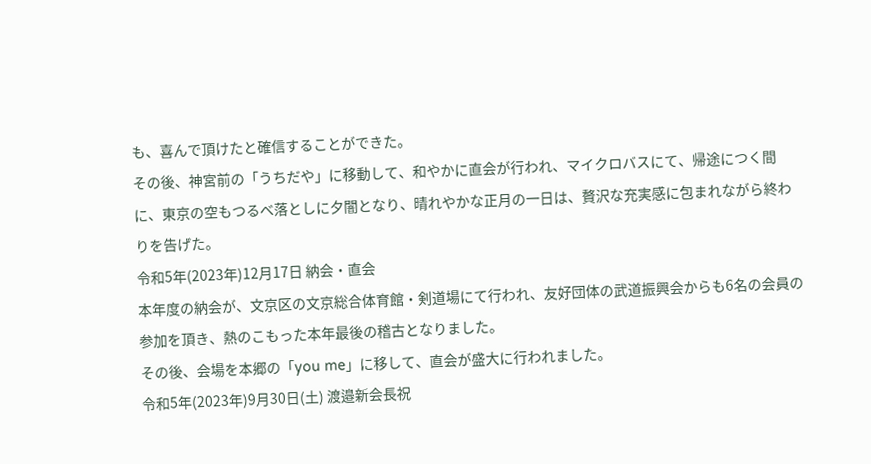も、喜んで頂けたと確信することができた。
その後、神宮前の「うちだや」に移動して、和やかに直会が行われ、マイクロバスにて、帰途につく間に、東京の空もつるべ落としに夕闇となり、晴れやかな正月の一日は、贅沢な充実感に包まれながら終わりを告げた。
令和5年(2023年)12月17日 納会・直会
本年度の納会が、文京区の文京総合体育館・剣道場にて行われ、友好団体の武道振興会からも6名の会員の参加を頂き、熱のこもった本年最後の稽古となりました。
その後、会場を本郷の「you me」に移して、直会が盛大に行われました。
令和5年(2023年)9月30日(土) 渡邉新会長祝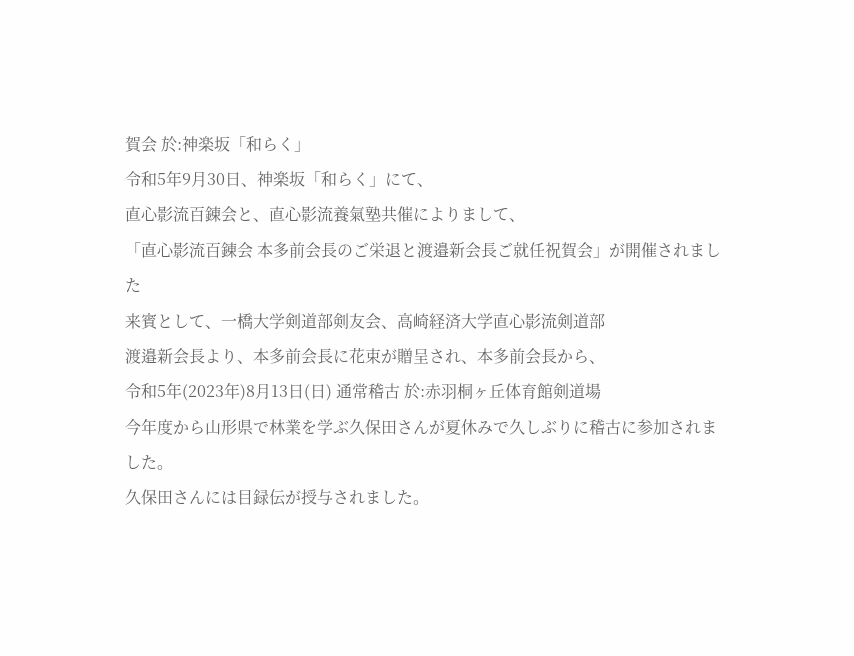賀会 於:神楽坂「和らく」
令和5年9月30日、神楽坂「和らく」にて、
直心影流百錬会と、直心影流養氣塾共催によりまして、
「直心影流百錬会 本多前会長のご栄退と渡邉新会長ご就任祝賀会」が開催されました
来賓として、一橋大学剣道部剣友会、高崎経済大学直心影流剣道部
渡邉新会長より、本多前会長に花束が贈呈され、本多前会長から、
令和5年(2023年)8月13日(日) 通常稽古 於:赤羽桐ヶ丘体育館剣道場
今年度から山形県で林業を学ぶ久保田さんが夏休みで久しぶりに稽古に参加されました。
久保田さんには目録伝が授与されました。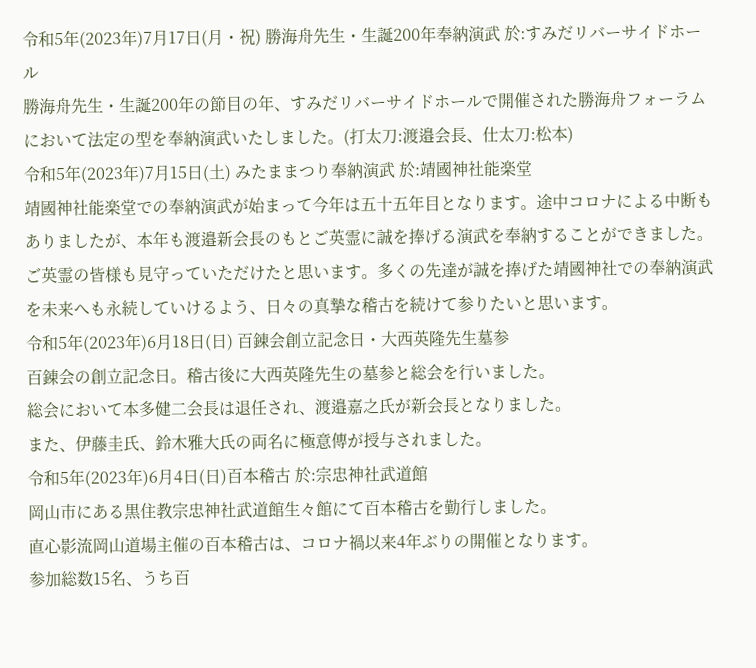令和5年(2023年)7月17日(月・祝) 勝海舟先生・生誕200年奉納演武 於:すみだリバーサイドホール
勝海舟先生・生誕200年の節目の年、すみだリバーサイドホールで開催された勝海舟フォーラムにおいて法定の型を奉納演武いたしました。(打太刀:渡邉会長、仕太刀:松本)
令和5年(2023年)7月15日(土) みたままつり奉納演武 於:靖國神社能楽堂
靖國神社能楽堂での奉納演武が始まって今年は五十五年目となります。途中コロナによる中断もありましたが、本年も渡邉新会長のもとご英霊に誠を捧げる演武を奉納することができました。ご英霊の皆様も見守っていただけたと思います。多くの先達が誠を捧げた靖國神社での奉納演武を未来へも永続していけるよう、日々の真摯な稽古を続けて参りたいと思います。
令和5年(2023年)6月18日(日) 百錬会創立記念日・大西英隆先生墓参
百錬会の創立記念日。稽古後に大西英隆先生の墓参と総会を行いました。
総会において本多健二会長は退任され、渡邉嘉之氏が新会長となりました。
また、伊藤圭氏、鈴木雅大氏の両名に極意傳が授与されました。
令和5年(2023年)6月4日(日)百本稽古 於:宗忠神社武道館
岡山市にある黒住教宗忠神社武道館生々館にて百本稽古を勤行しました。
直心影流岡山道場主催の百本稽古は、コロナ禍以来4年ぶりの開催となります。
参加総数15名、うち百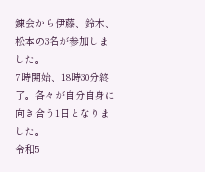錬会から伊藤、鈴木、松本の3名が参加しました。
7時開始、18時30分終了。各々が自分自身に向き合う1日となりました。
令和5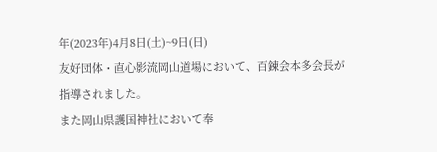年(2023年)4月8日(土)~9日(日)
友好団体・直心影流岡山道場において、百錬会本多会長が指導されました。
また岡山県護国神社において奉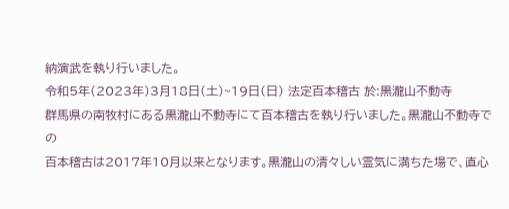納演武を執り行いました。
令和5年(2023年)3月18日(土)~19日(日) 法定百本稽古 於:黒瀧山不動寺
群馬県の南牧村にある黒瀧山不動寺にて百本稽古を執り行いました。黒瀧山不動寺での
百本稽古は2017年10月以来となります。黒瀧山の清々しい霊気に満ちた場で、直心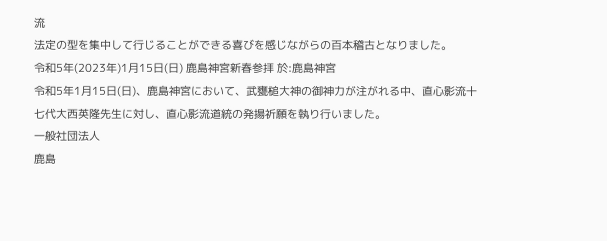流
法定の型を集中して行じることができる喜びを感じながらの百本稽古となりました。
令和5年(2023年)1月15日(日) 鹿島神宮新春参拝 於:鹿島神宮
令和5年1月15日(日)、鹿島神宮において、武甕槌大神の御神力が注がれる中、直心影流十七代大西英隆先生に対し、直心影流道統の発揚祈願を執り行いました。
一般社団法人
鹿島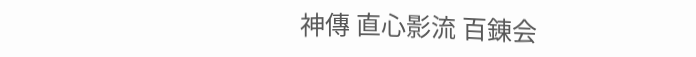神傳 直心影流 百錬会